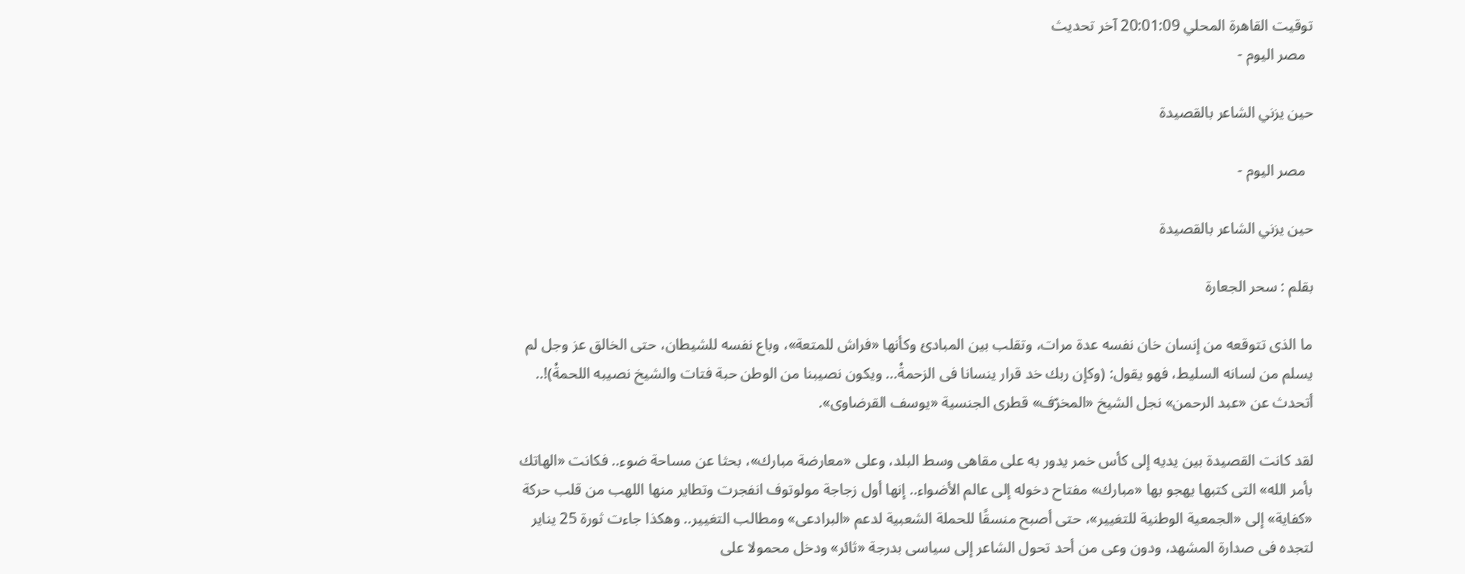توقيت القاهرة المحلي 20:01:09 آخر تحديث
  مصر اليوم -

حين يزني الشاعر بالقصيدة

  مصر اليوم -

حين يزني الشاعر بالقصيدة

بقلم : سحر الجعارة

ما الذى تتوقعه من إنسان خان نفسه عدة مرات، وتقلب بين المبادئ وكأنها «فراش للمتعة»، وباع نفسه للشيطان، حتى الخالق عز وجل لم يسلم من لسانه السليط، فهو يقول: (وكإن ربك خد قرار ينسانا فى الزحمةْ... ويكون نصيبنا من الوطن حبة فتات والشيخ نصيبه اللحمةْ)!.. أتحدث عن «عبد الرحمن» نجل الشيخ «المخرّف» قطرى الجنسية «يوسف القرضاوى».

لقد كانت القصيدة بين يديه إلى كأس خمر يدور به على مقاهى وسط البلد، وعلى «معارضة مبارك»، بحثا عن مساحة ضوء.. فكانت «الهاتك بأمر الله» التى كتبها يهجو بها «مبارك» مفتاح دخوله إلى عالم الأضواء.. إنها أول زجاجة مولوتوف انفجرت وتطاير منها اللهب من قلب حركة «كفاية» إلى «الجمعية الوطنية للتغيير»، حتى أصبح منسقًا للحملة الشعبية لدعم «البرادعى» ومطالب التغيير.. وهكذا جاءت ثورة 25 يناير لتجده فى صدارة المشهد، ودون وعى من أحد تحول الشاعر إلى سياسى بدرجة «ثائر» ودخل محمولا على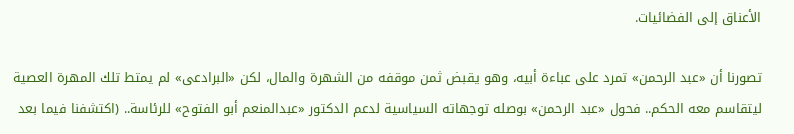الأعناق إلى الفضائيات.

تصورنا أن «عبد الرحمن» تمرد على عباءة أبيه، وهو يقبض ثمن موقفه من الشهرة والمال، لكن «البرادعى» لم يمتط تلك المهرة العصية ليتقاسم معه الحكم.. فحول «عبد الرحمن» بوصله توجهاته السياسية لدعم الدكتور «عبدالمنعم أبو الفتوح» للرئاسة.. (اكتشفنا فيما بعد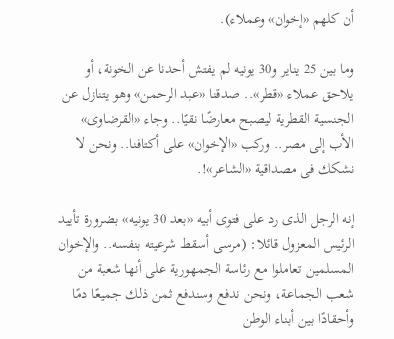أن كلهم «إخوان» وعملاء).

وما بين 25 يناير و30 يونيه لم يفتش أحدنا عن الخونة، أو يلاحق عملاء «قطر».. صدقنا «عبد الرحمن» وهو يتنازل عن الجنسية القطرية ليصبح معارضًا نقيًا.. وجاء «القرضاوى» الأب إلى مصر.. وركب «الإخوان» على أكتافنا.. ونحن لا نشكك فى مصداقية «الشاعر»!.

إنه الرجل الذى رد على فتوى أبيه «بعد 30 يونيه» بضرورة تأييد الرئيس المعزول قائلا: (مرسى أسقط شرعيته بنفسه.. والإخوان المسلمين تعاملوا مع رئاسة الجمهورية على أنها شعبة من شعب الجماعة، ونحن ندفع وسندفع ثمن ذلك جميعًا دمًا وأحقادًا بين أبناء الوطن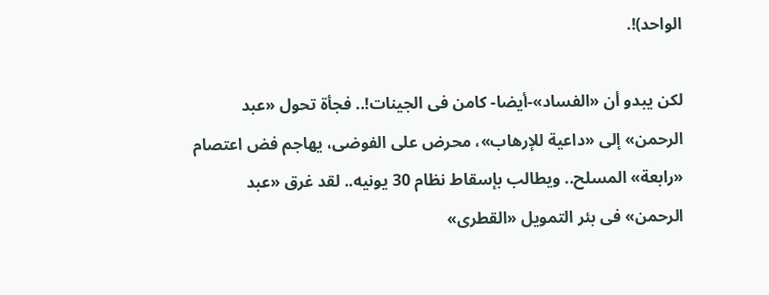الواحد)!.

لكن يبدو أن «الفساد»-أيضا- كامن فى الجينات!.. فجأة تحول «عبد الرحمن» إلى «داعية للإرهاب»، محرض على الفوضى، يهاجم فض اعتصام «رابعة» المسلح.. ويطالب بإسقاط نظام 30 يونيه.. لقد غرق «عبد الرحمن» فى بئر التمويل «القطرى»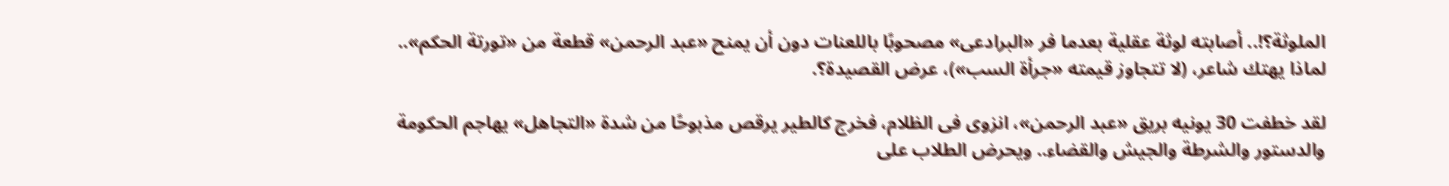الملوثة؟!.. أصابته لوثة عقلية بعدما فر «البرادعى» مصحوبًا باللعنات دون أن يمنح «عبد الرحمن» قطعة من «تورتة الحكم».. لماذا يهتك شاعر، (لا تتجاوز قيمته «جرأة السب»)، عرض القصيدة؟.

لقد خطفت 30 يونيه بريق «عبد الرحمن»، انزوى فى الظلام، فخرج كالطير يرقص مذبوحًا من شدة «التجاهل» يهاجم الحكومة والدستور والشرطة والجيش والقضاء.. ويحرض الطلاب على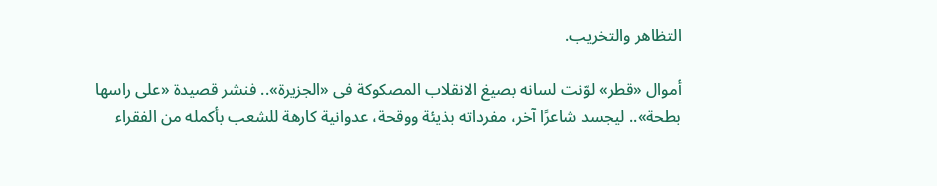التظاهر والتخريب.

أموال «قطر» لوّنت لسانه بصيغ الانقلاب المصكوكة فى «الجزيرة».. فنشر قصيدة «على راسها بطحة».. ليجسد شاعرًا آخر، مفرداته بذيئة ووقحة، عدوانية كارهة للشعب بأكمله من الفقراء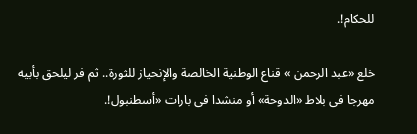للحكام!.

خلع «عبد الرحمن » قناع الوطنية الخالصة والإنحياز للثورة.. ثم فر ليلحق بأبيه مهرجا فى بلاط «الدوحة» أو منشدا فى بارات «أسطنبول!.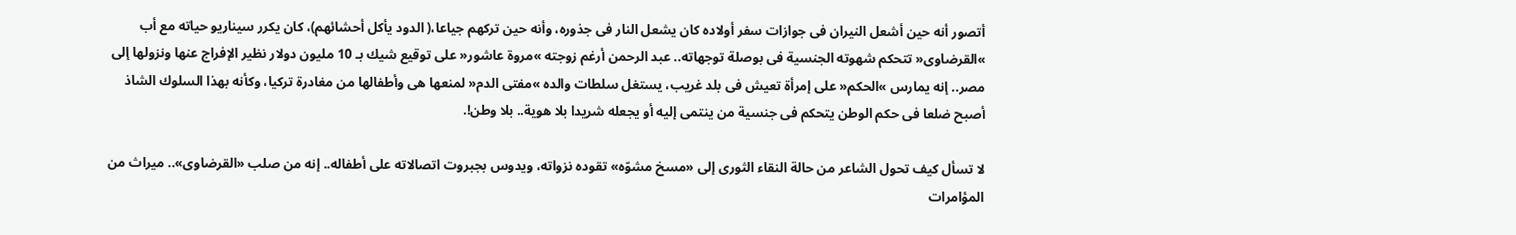أتصور أنه حين أشعل النيران فى جوازات سفر أولاده كان يشعل النار فى جذوره، وأنه حين تركهم جياعا،( الدود يأكل أحشائهم)، كان يكرر سيناريو حياته مع أب »القرضاوى« تتحكم شهوته الجنسية فى بوصلة توجهاته.. عبد الرحمن أرغم زوجته »مروة عاشور« على توقيع شيك بـ 10 مليون دولار نظير الإفراج عنها ونزولها إلى مصر.. إنه يمارس »الحكم« على إمرأة تعيش فى بلد غريب، يستغل سلطات والده »مفتى الدم« لمنعها هى وأطفالها من مغادرة تركيا، وكأنه بهذا السلوك الشاذ أصبح ضلعا فى حكم الوطن يتحكم فى جنسية من ينتمى إليه أو يجعله شريدا بلا هوية.. بلا وطن!.

لا تسأل كيف تحول الشاعر من حالة النقاء الثورى إلى «مسخ مشوّه» تقوده نزواته، ويدوس بجبروت اتصالاته على أطفاله.. إنه من صلب «القرضاوى».. ميراث من المؤامرات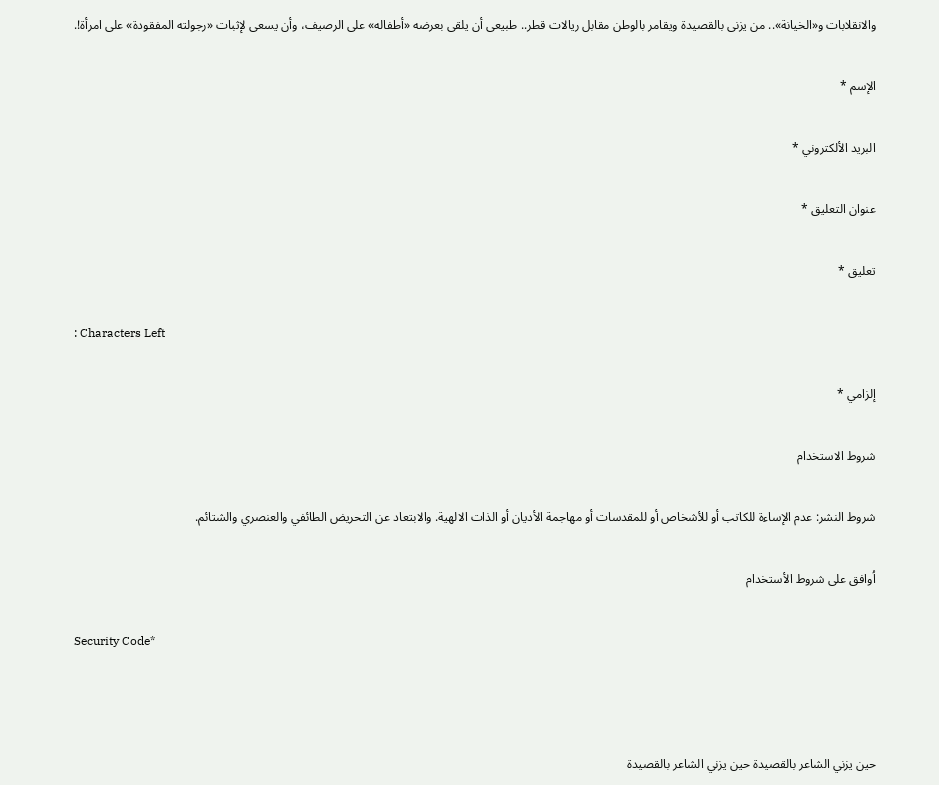والانقلابات و«الخيانة».. من يزنى بالقصيدة ويقامر بالوطن مقابل ريالات قطر.. طبيعى أن يلقى بعرضه «أطفاله» على الرصيف، وأن يسعى لإثبات «رجولته المفقودة» على امرأة!.

الإسم *

البريد الألكتروني *

عنوان التعليق *

تعليق *

: Characters Left

إلزامي *

شروط الاستخدام

شروط النشر: عدم الإساءة للكاتب أو للأشخاص أو للمقدسات أو مهاجمة الأديان أو الذات الالهية. والابتعاد عن التحريض الطائفي والعنصري والشتائم.

اُوافق على شروط الأستخدام

Security Code*



حين يزني الشاعر بالقصيدة حين يزني الشاعر بالقصيدة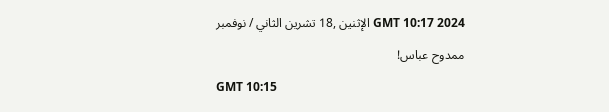GMT 10:17 2024 الإثنين ,18 تشرين الثاني / نوفمبر

ممدوح عباس!

GMT 10:15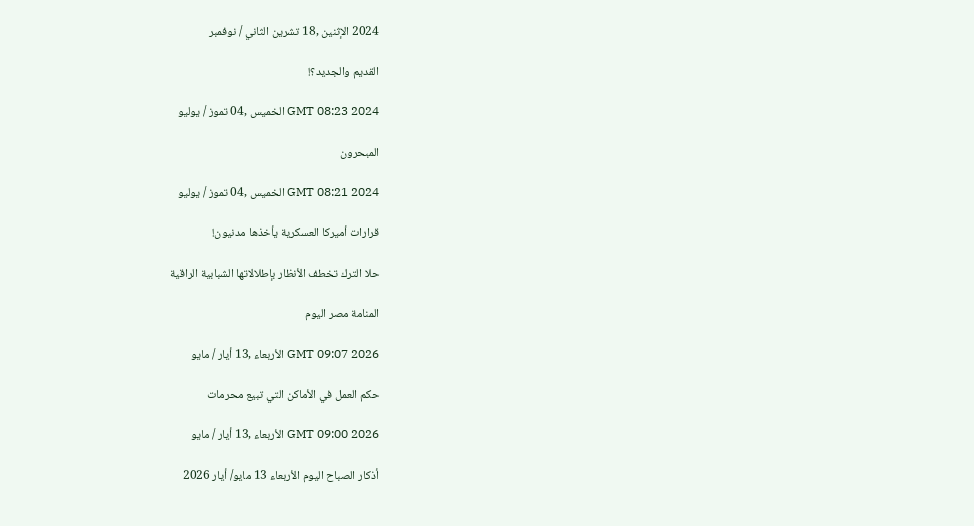2024 الإثنين ,18 تشرين الثاني / نوفمبر

القديم والجديد؟!

GMT 08:23 2024 الخميس ,04 تموز / يوليو

المبحرون

GMT 08:21 2024 الخميس ,04 تموز / يوليو

قرارات أميركا العسكرية يأخذها مدنيون!

حلا الترك تخطف الأنظار بإطلالاتها الشبابية الراقية

المنامة مصر اليوم

GMT 09:07 2026 الأربعاء ,13 أيار / مايو

حكم العمل في الأماكن التي تبيع محرمات

GMT 09:00 2026 الأربعاء ,13 أيار / مايو

أذكار الصباح اليوم الأربعاء 13 مايو/ أيار 2026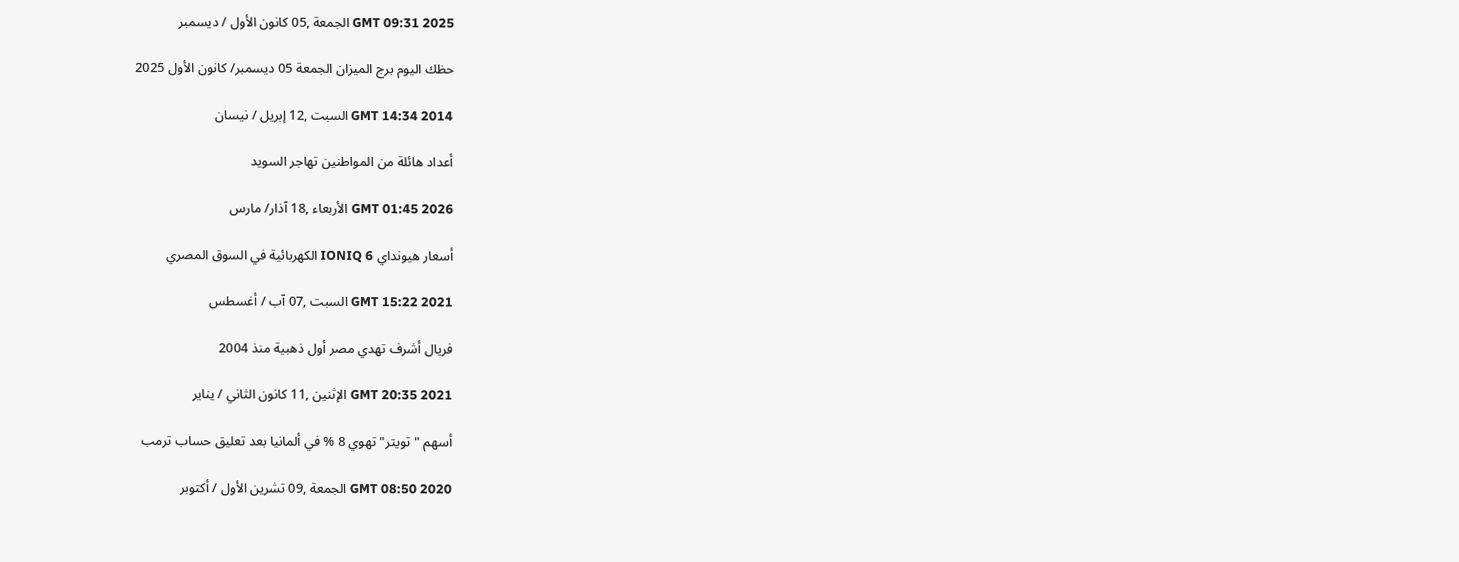GMT 09:31 2025 الجمعة ,05 كانون الأول / ديسمبر

حظك اليوم برج الميزان الجمعة 05 ديسمبر/ كانون الأول 2025

GMT 14:34 2014 السبت ,12 إبريل / نيسان

أعداد هائلة من المواطنين تهاجر السويد

GMT 01:45 2026 الأربعاء ,18 آذار/ مارس

أسعار هيونداي IONIQ 6 الكهربائية في السوق المصري

GMT 15:22 2021 السبت ,07 آب / أغسطس

فريال أشرف تهدي مصر أول ذهبية منذ 2004

GMT 20:35 2021 الإثنين ,11 كانون الثاني / يناير

أسهم "تويتر" تهوي 8 % في ألمانيا بعد تعليق حساب ترمب

GMT 08:50 2020 الجمعة ,09 تشرين الأول / أكتوبر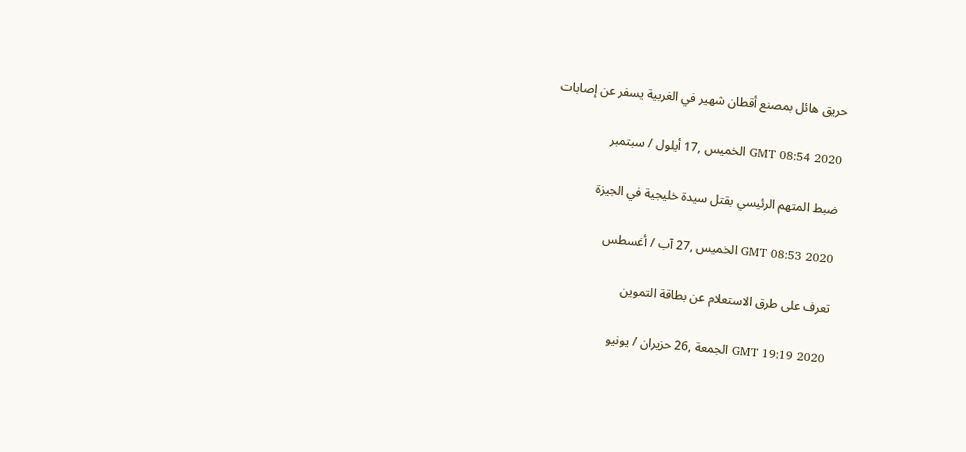حريق هائل بمصنع أقطان شهير في الغربية يسفر عن إصابات

GMT 08:54 2020 الخميس ,17 أيلول / سبتمبر

ضبط المتهم الرئيسي بقتل سيدة خليجية في الجيزة

GMT 08:53 2020 الخميس ,27 آب / أغسطس

تعرف على طرق الاستعلام عن بطاقة التموين

GMT 19:19 2020 الجمعة ,26 حزيران / يونيو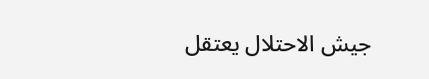جيش الاحتلال يعتقل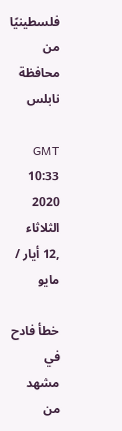فلسطينيًا من محافظة نابلس

GMT 10:33 2020 الثلاثاء ,12 أيار / مايو

خطأ فادح في مشهد من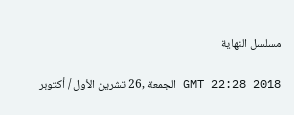مسلسل النهاية

GMT 22:28 2018 الجمعة ,26 تشرين الأول / أكتوبر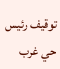توقيف رئيس حي غرب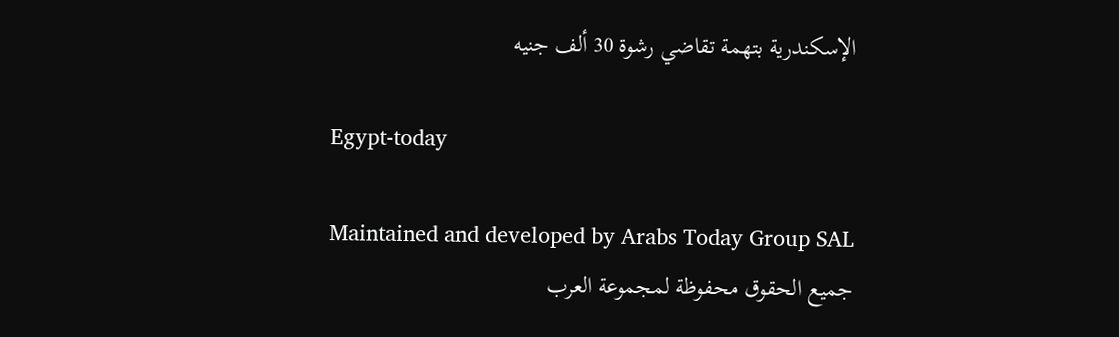الإسكندرية بتهمة تقاضي رشوة 30 ألف جنيه

Egypt-today

Maintained and developed by Arabs Today Group SAL
جميع الحقوق محفوظة لمجموعة العرب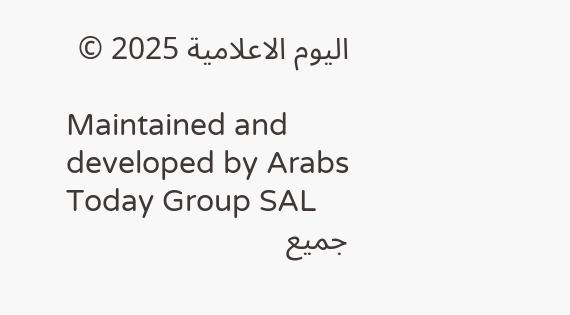اليوم الاعلامية 2025 ©

Maintained and developed by Arabs Today Group SAL
جميع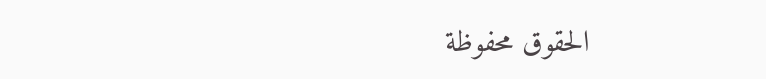الحقوق محفوظة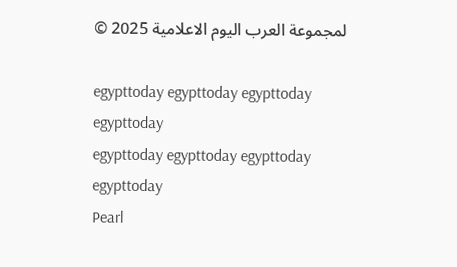لمجموعة العرب اليوم الاعلامية 2025 ©

egypttoday egypttoday egypttoday egypttoday
egypttoday egypttoday egypttoday
egypttoday
Pearl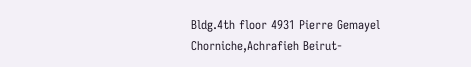Bldg.4th floor 4931 Pierre Gemayel Chorniche,Achrafieh Beirut-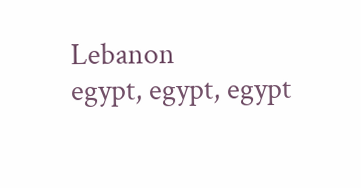Lebanon
egypt, egypt, egypt